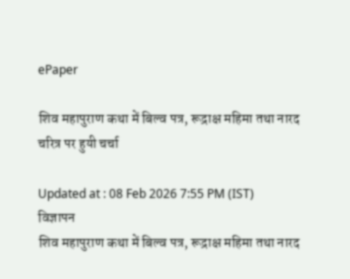ePaper

शिव महापुराण कथा में बिल्व पत्र, रूद्राक्ष महिमा तथा नारद चरित्र पर हुयी चर्चा

Updated at : 08 Feb 2026 7:55 PM (IST)
विज्ञापन
शिव महापुराण कथा में बिल्व पत्र, रूद्राक्ष महिमा तथा नारद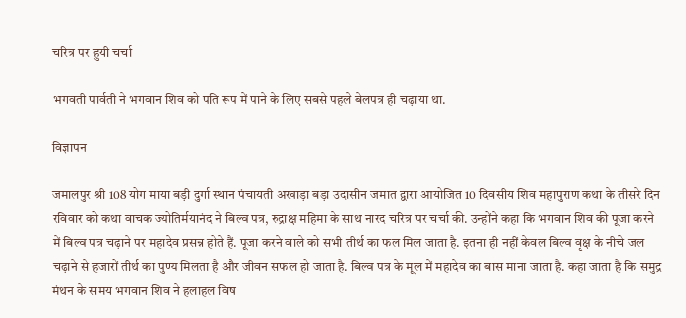चरित्र पर हुयी चर्चा

भगवती पार्वती ने भगवान शिव को पति रूप में पाने के लिए सबसे पहले बेलपत्र ही चढ़ाया था.

विज्ञापन

जमालपुर श्री 108 योग माया बड़ी दुर्गा स्थान पंचायती अखाड़ा बड़ा उदासीन जमात द्वारा आयोजित 10 दिवसीय शिव महापुराण कथा के तीसरे दिन रविवार को कथा वाचक ज्योतिर्मयानंद ने बिल्व पत्र, रुद्राक्ष महिमा के साथ नारद चरित्र पर चर्चा की. उन्होंने कहा कि भगवान शिव की पूजा करने में बिल्व पत्र चढ़ाने पर महादेव प्रसन्न होते हैं. पूजा करने वाले को सभी तीर्थ का फल मिल जाता है. इतना ही नहीं केवल बिल्व वृक्ष के नीचे जल चढ़ाने से हजारों तीर्थ का पुण्य मिलता है और जीवन सफल हो जाता है. बिल्व पत्र के मूल में महादेव का बास माना जाता है. कहा जाता है कि समुद्र मंथन के समय भगवान शिव ने हलाहल विष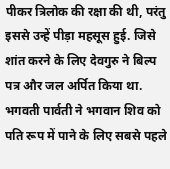पीकर त्रिलोक की रक्षा की थी, परंतु इससे उन्हें पीड़ा महसूस हुई. जिसे शांत करने के लिए देवगुरु ने बिल्प पत्र और जल अर्पित किया था. भगवती पार्वती ने भगवान शिव को पति रूप में पाने के लिए सबसे पहले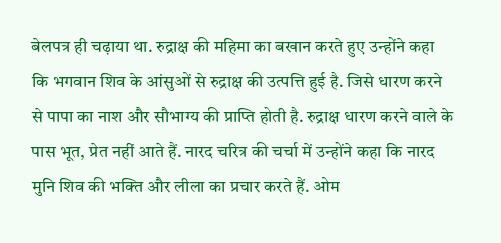बेलपत्र ही चढ़ाया था. रुद्राक्ष की महिमा का बखान करते हुए उन्होंने कहा कि भगवान शिव के आंसुओं से रुद्राक्ष की उत्पत्ति हुई है. जिसे धारण करने से पापा का नाश और सौभाग्य की प्राप्ति होती है. रुद्राक्ष धारण करने वाले के पास भूत, प्रेत नहीं आते हैं. नारद चरित्र की चर्चा में उन्होंने कहा कि नारद मुनि शिव की भक्ति और लीला का प्रचार करते हैं. ओम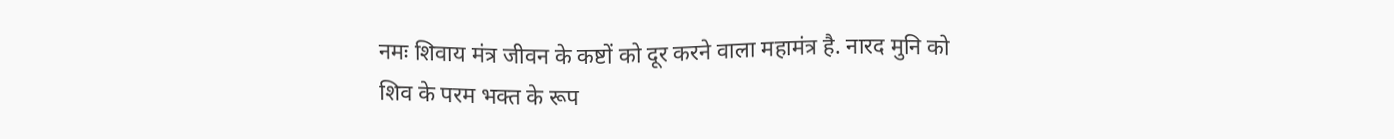नमः शिवाय मंत्र जीवन के कष्टों को दूर करने वाला महामंत्र है. नारद मुनि को शिव के परम भक्त के रूप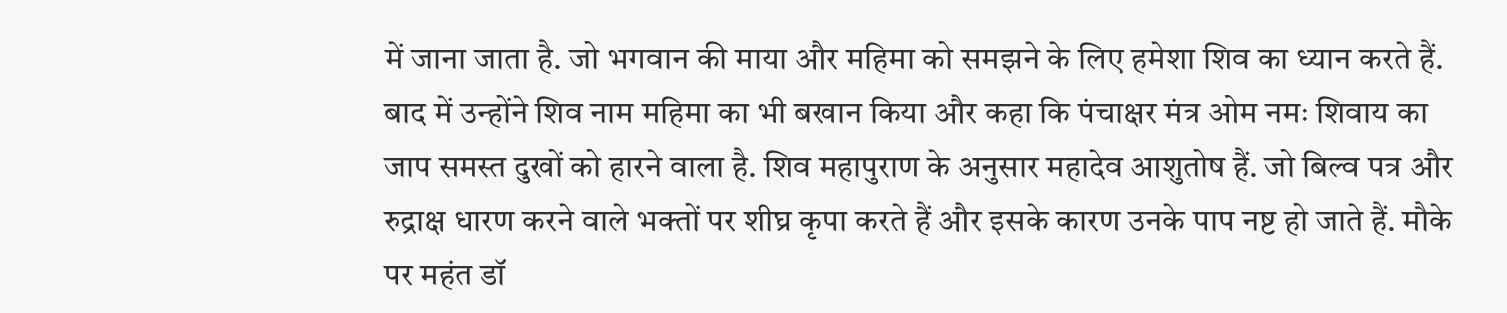में जाना जाता है. जो भगवान की माया और महिमा को समझने के लिए हमेशा शिव का ध्यान करते हैं. बाद में उन्होंने शिव नाम महिमा का भी बखान किया और कहा कि पंचाक्षर मंत्र ओम नमः शिवाय का जाप समस्त दुखों को हारने वाला है. शिव महापुराण के अनुसार महादेव आशुतोष हैं. जो बिल्व पत्र और रुद्राक्ष धारण करने वाले भक्तों पर शीघ्र कृपा करते हैं और इसके कारण उनके पाप नष्ट हो जाते हैं. मौके पर महंत डॉ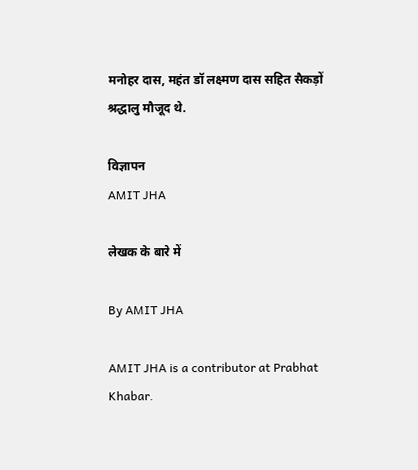मनोहर दास, महंत डॉ लक्ष्मण दास सहित सैकड़ों श्रद्धालु मौजूद थे.

विज्ञापन
AMIT JHA

लेखक के बारे में

By AMIT JHA

AMIT JHA is a contributor at Prabhat Khabar.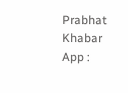Prabhat Khabar App :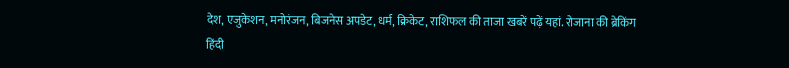देश, एजुकेशन, मनोरंजन, बिजनेस अपडेट, धर्म, क्रिकेट, राशिफल की ताजा खबरें पढ़ें यहां. रोजाना की ब्रेकिंग हिंदी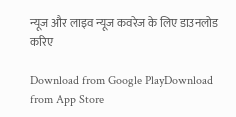न्यूज और लाइव न्यूज कवरेज के लिए डाउनलोड करिए

Download from Google PlayDownload from App Store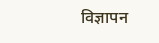विज्ञापन